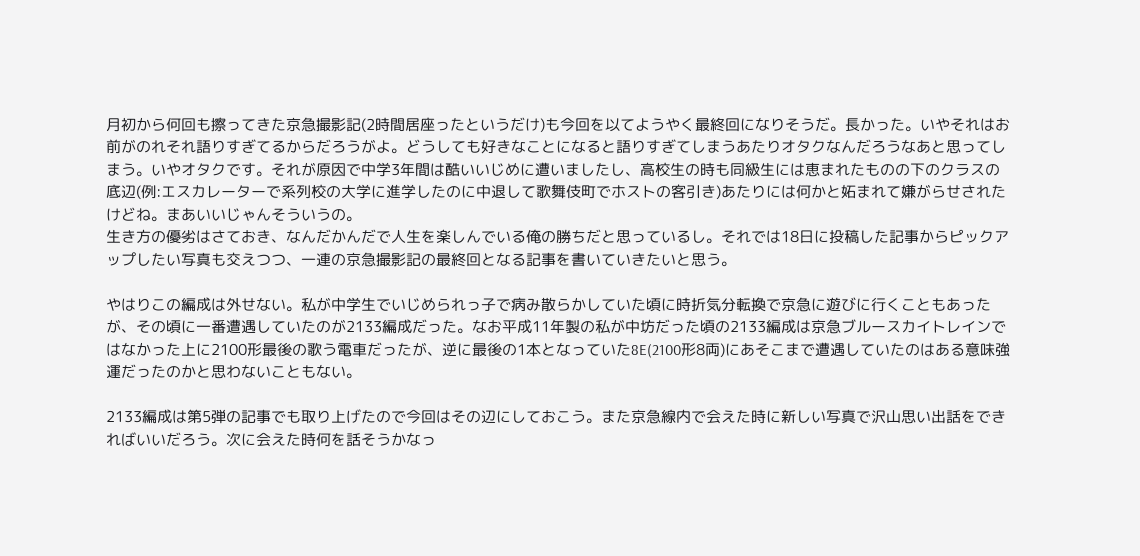月初から何回も擦ってきた京急撮影記(2時間居座ったというだけ)も今回を以てようやく最終回になりそうだ。長かった。いやそれはお前がのれそれ語りすぎてるからだろうがよ。どうしても好きなことになると語りすぎてしまうあたりオタクなんだろうなあと思ってしまう。いやオタクです。それが原因で中学3年間は酷いいじめに遭いましたし、高校生の時も同級生には恵まれたものの下のクラスの底辺(例:エスカレーターで系列校の大学に進学したのに中退して歌舞伎町でホストの客引き)あたりには何かと妬まれて嫌がらせされたけどね。まあいいじゃんそういうの。
生き方の優劣はさておき、なんだかんだで人生を楽しんでいる俺の勝ちだと思っているし。それでは18日に投稿した記事からピックアップしたい写真も交えつつ、一連の京急撮影記の最終回となる記事を書いていきたいと思う。

やはりこの編成は外せない。私が中学生でいじめられっ子で病み散らかしていた頃に時折気分転換で京急に遊びに行くこともあったが、その頃に一番遭遇していたのが2133編成だった。なお平成11年製の私が中坊だった頃の2133編成は京急ブルースカイトレインではなかった上に2100形最後の歌う電車だったが、逆に最後の1本となっていた8E(2100形8両)にあそこまで遭遇していたのはある意味強運だったのかと思わないこともない。

2133編成は第5弾の記事でも取り上げたので今回はその辺にしておこう。また京急線内で会えた時に新しい写真で沢山思い出話をできればいいだろう。次に会えた時何を話そうかなっ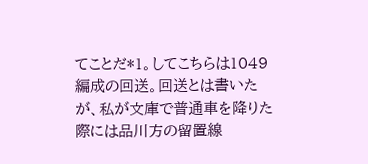てことだ*1。してこちらは1049編成の回送。回送とは書いたが、私が文庫で普通車を降りた際には品川方の留置線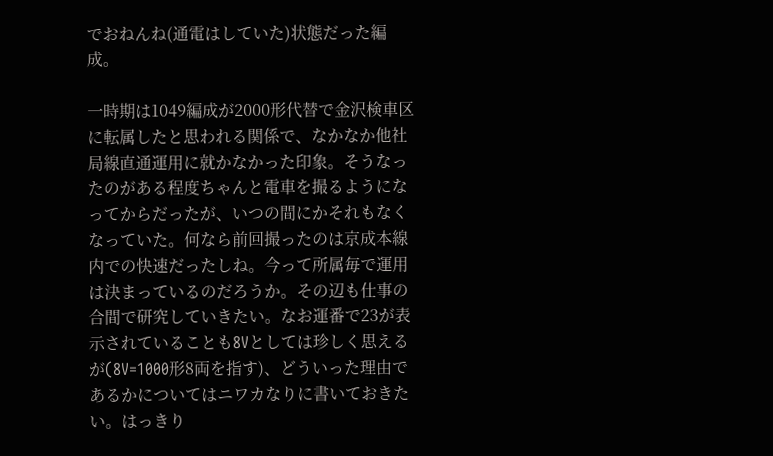でおねんね(通電はしていた)状態だった編成。

一時期は1049編成が2000形代替で金沢検車区に転属したと思われる関係で、なかなか他社局線直通運用に就かなかった印象。そうなったのがある程度ちゃんと電車を撮るようになってからだったが、いつの間にかそれもなくなっていた。何なら前回撮ったのは京成本線内での快速だったしね。今って所属毎で運用は決まっているのだろうか。その辺も仕事の合間で研究していきたい。なお運番で23が表示されていることも8Vとしては珍しく思えるが(8V=1000形8両を指す)、どういった理由であるかについてはニワカなりに書いておきたい。はっきり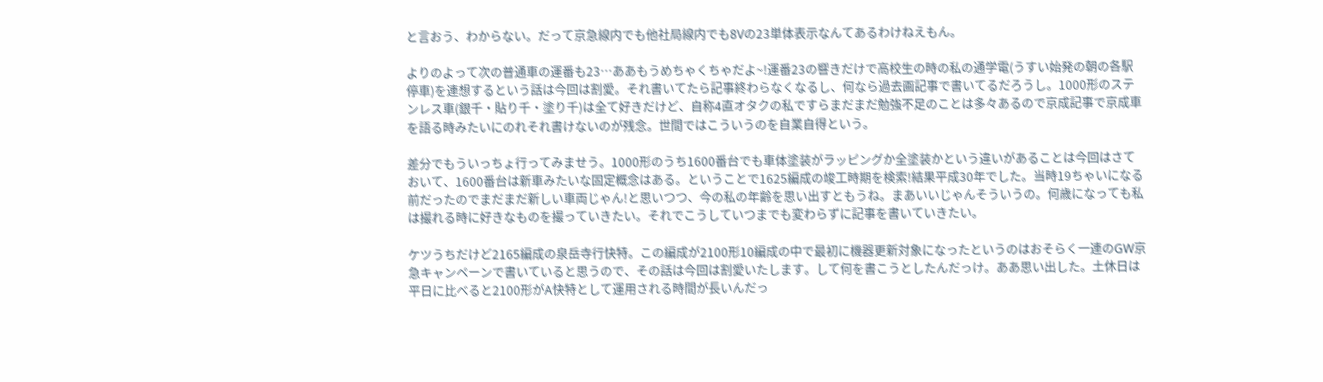と言おう、わからない。だって京急線内でも他社局線内でも8Vの23単体表示なんてあるわけねえもん。

よりのよって次の普通車の運番も23…ああもうめちゃくちゃだよ~!運番23の響きだけで高校生の時の私の通学電(うすい始発の朝の各駅停車)を連想するという話は今回は割愛。それ書いてたら記事終わらなくなるし、何なら過去画記事で書いてるだろうし。1000形のステンレス車(銀千・貼り千・塗り千)は全て好きだけど、自称4直オタクの私ですらまだまだ勉強不足のことは多々あるので京成記事で京成車を語る時みたいにのれそれ書けないのが残念。世間ではこういうのを自業自得という。

差分でもういっちょ行ってみませう。1000形のうち1600番台でも車体塗装がラッピングか全塗装かという違いがあることは今回はさておいて、1600番台は新車みたいな固定概念はある。ということで1625編成の竣工時期を検索!結果平成30年でした。当時19ちゃいになる前だったのでまだまだ新しい車両じゃん!と思いつつ、今の私の年齢を思い出すともうね。まあいいじゃんそういうの。何歳になっても私は撮れる時に好きなものを撮っていきたい。それでこうしていつまでも変わらずに記事を書いていきたい。

ケツうちだけど2165編成の泉岳寺行快特。この編成が2100形10編成の中で最初に機器更新対象になったというのはおそらく一連のGW京急キャンペーンで書いていると思うので、その話は今回は割愛いたします。して何を書こうとしたんだっけ。ああ思い出した。土休日は平日に比べると2100形がA快特として運用される時間が長いんだっ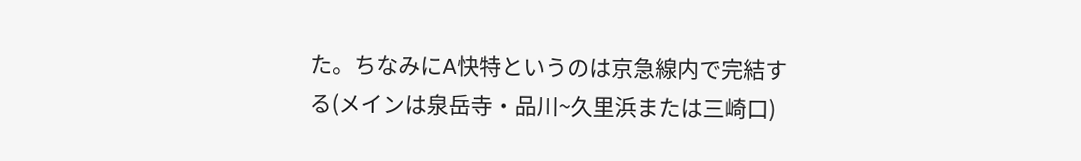た。ちなみにA快特というのは京急線内で完結する(メインは泉岳寺・品川~久里浜または三崎口)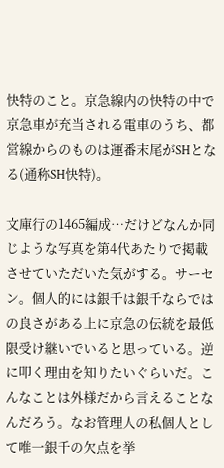快特のこと。京急線内の快特の中で京急車が充当される電車のうち、都営線からのものは運番末尾がSHとなる(通称SH快特)。

文庫行の1465編成…だけどなんか同じような写真を第4代あたりで掲載させていただいた気がする。サーセン。個人的には銀千は銀千ならではの良さがある上に京急の伝統を最低限受け継いでいると思っている。逆に叩く理由を知りたいぐらいだ。こんなことは外様だから言えることなんだろう。なお管理人の私個人として唯一銀千の欠点を挙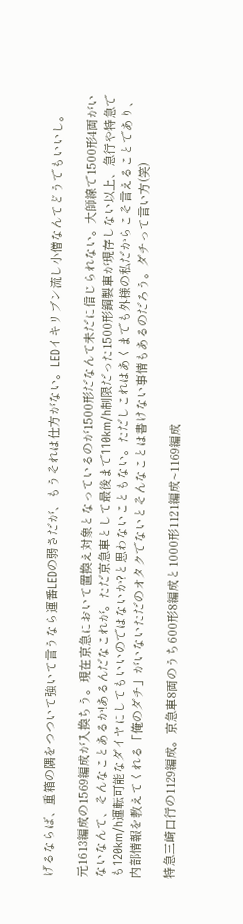げるならば、重箱の隅をつついて強いて言うなら運番LEDの弱さだが、もうそれは仕方がない。LEDイキリブン流し小僧なんてどうでもいいし。

元1613編成の1569編成が入換ちう。現在京急において置換え対象となっているのが1500形だなんて未だに信じられない。大師線で1500形4両がいないなんて、そんなことあるか!あるんだなこれが。ただ京急車として最後まで110km/h制限だった1500形鋼製車が現存しない以上、急行や特急でも120km/h運転可能なダイヤにしてもいいのではないか?と思わないこともない。ただしこれはあくまでも外様の私だからこそ言えることであり、内部情報を教えてくれる「俺のダチ」がいないただのオタクでないとそんなことは書けない事情もあるのだろう。ダチって言い方(笑)

特急三崎口行の1129編成。京急車8両のうち600形8編成と1000形1121編成~1169編成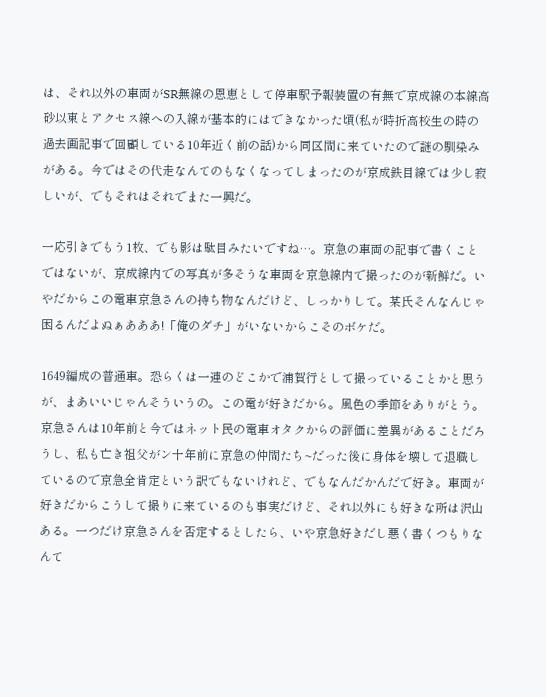は、それ以外の車両がSR無線の恩恵として停車駅予報装置の有無で京成線の本線高砂以東とアクセス線への入線が基本的にはできなかった頃(私が時折高校生の時の過去画記事で回顧している10年近く前の話)から同区間に来ていたので謎の馴染みがある。今ではその代走なんてのもなくなってしまったのが京成鉄目線では少し寂しいが、でもそれはそれでまた一興だ。

一応引きでもう1枚、でも影は駄目みたいですね…。京急の車両の記事で書くことではないが、京成線内での写真が多そうな車両を京急線内で撮ったのが新鮮だ。いやだからこの電車京急さんの持ち物なんだけど、しっかりして。某氏そんなんじゃ困るんだよぬぁあああ!「俺のダチ」がいないからこそのボケだ。

1649編成の普通車。恐らくは一連のどこかで浦賀行として撮っていることかと思うが、まあいいじゃんそういうの。この電が好きだから。風色の季節をありがとう。京急さんは10年前と今ではネット民の電車オタクからの評価に差異があることだろうし、私も亡き祖父がン十年前に京急の仲間たち~だった後に身体を壊して退職しているので京急全肯定という訳でもないけれど、でもなんだかんだで好き。車両が好きだからこうして撮りに来ているのも事実だけど、それ以外にも好きな所は沢山ある。一つだけ京急さんを否定するとしたら、いや京急好きだし悪く書くつもりなんて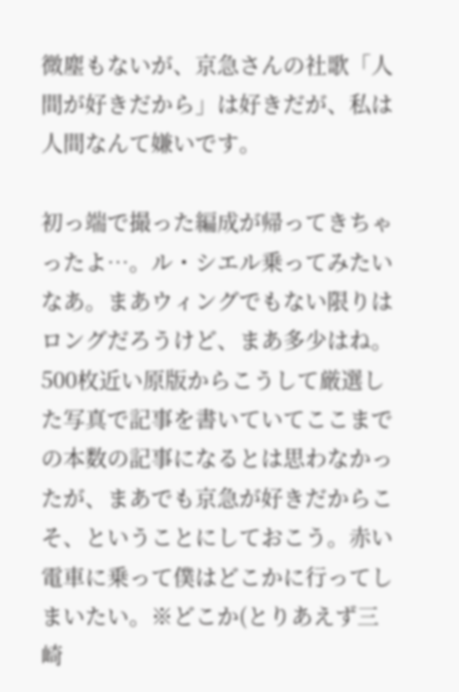微塵もないが、京急さんの社歌「人間が好きだから」は好きだが、私は人間なんて嫌いです。

初っ端で撮った編成が帰ってきちゃったよ…。ル・シエル乗ってみたいなあ。まあウィングでもない限りはロングだろうけど、まあ多少はね。500枚近い原版からこうして厳選した写真で記事を書いていてここまでの本数の記事になるとは思わなかったが、まあでも京急が好きだからこそ、ということにしておこう。赤い電車に乗って僕はどこかに行ってしまいたい。※どこか(とりあえず三崎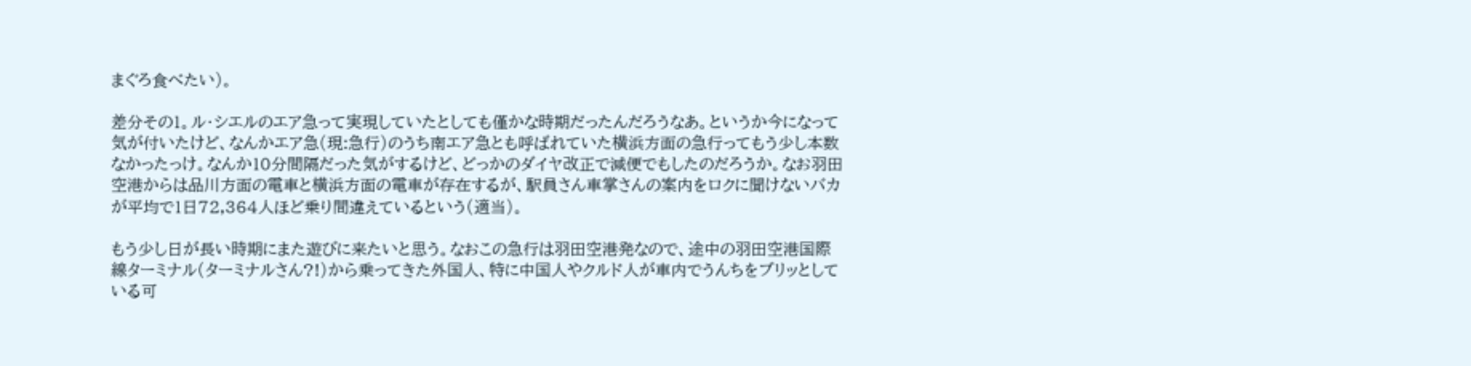まぐろ食べたい)。

差分その1。ル・シエルのエア急って実現していたとしても僅かな時期だったんだろうなあ。というか今になって気が付いたけど、なんかエア急(現:急行)のうち南エア急とも呼ばれていた横浜方面の急行ってもう少し本数なかったっけ。なんか10分間隔だった気がするけど、どっかのダイヤ改正で減便でもしたのだろうか。なお羽田空港からは品川方面の電車と横浜方面の電車が存在するが、駅員さん車掌さんの案内をロクに聞けないバカが平均で1日72,364人ほど乗り間違えているという(適当)。

もう少し日が長い時期にまた遊びに来たいと思う。なおこの急行は羽田空港発なので、途中の羽田空港国際線ターミナル(ターミナルさん?!)から乗ってきた外国人、特に中国人やクルド人が車内でうんちをブリッとしている可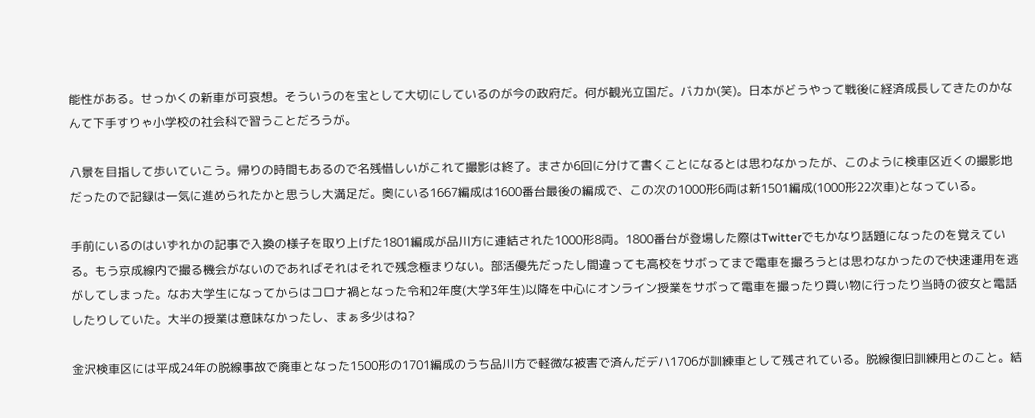能性がある。せっかくの新車が可哀想。そういうのを宝として大切にしているのが今の政府だ。何が観光立国だ。バカか(笑)。日本がどうやって戦後に経済成長してきたのかなんて下手すりゃ小学校の社会科で習うことだろうが。

八景を目指して歩いていこう。帰りの時間もあるので名残惜しいがこれて撮影は終了。まさか6回に分けて書くことになるとは思わなかったが、このように検車区近くの撮影地だったので記録は一気に進められたかと思うし大満足だ。奥にいる1667編成は1600番台最後の編成で、この次の1000形6両は新1501編成(1000形22次車)となっている。

手前にいるのはいずれかの記事で入換の様子を取り上げた1801編成が品川方に連結された1000形8両。1800番台が登場した際はTwitterでもかなり話題になったのを覚えている。もう京成線内で撮る機会がないのであればそれはそれで残念極まりない。部活優先だったし間違っても高校をサボってまで電車を撮ろうとは思わなかったので快速運用を逃がしてしまった。なお大学生になってからはコロナ禍となった令和2年度(大学3年生)以降を中心にオンライン授業をサボって電車を撮ったり買い物に行ったり当時の彼女と電話したりしていた。大半の授業は意味なかったし、まぁ多少はね?

金沢検車区には平成24年の脱線事故で廃車となった1500形の1701編成のうち品川方で軽微な被害で済んだデハ1706が訓練車として残されている。脱線復旧訓練用とのこと。結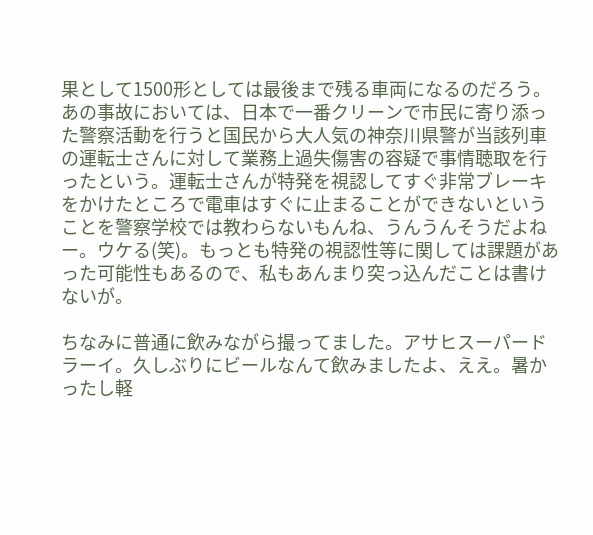果として1500形としては最後まで残る車両になるのだろう。あの事故においては、日本で一番クリーンで市民に寄り添った警察活動を行うと国民から大人気の神奈川県警が当該列車の運転士さんに対して業務上過失傷害の容疑で事情聴取を行ったという。運転士さんが特発を視認してすぐ非常ブレーキをかけたところで電車はすぐに止まることができないということを警察学校では教わらないもんね、うんうんそうだよねー。ウケる(笑)。もっとも特発の視認性等に関しては課題があった可能性もあるので、私もあんまり突っ込んだことは書けないが。

ちなみに普通に飲みながら撮ってました。アサヒスーパードラーイ。久しぶりにビールなんて飲みましたよ、ええ。暑かったし軽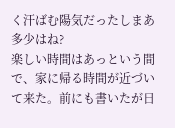く汗ばむ陽気だったしまあ多少はね?
楽しい時間はあっという間で、家に帰る時間が近づいて来た。前にも書いたが日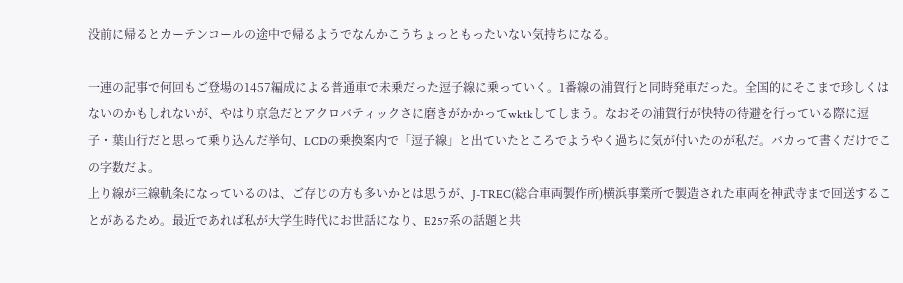没前に帰るとカーテンコールの途中で帰るようでなんかこうちょっともったいない気持ちになる。

一連の記事で何回もご登場の1457編成による普通車で未乗だった逗子線に乗っていく。1番線の浦賀行と同時発車だった。全国的にそこまで珍しくはないのかもしれないが、やはり京急だとアクロバティックさに磨きがかかってwktkしてしまう。なおその浦賀行が快特の待避を行っている際に逗子・葉山行だと思って乗り込んだ挙句、LCDの乗換案内で「逗子線」と出ていたところでようやく過ちに気が付いたのが私だ。バカって書くだけでこの字数だよ。
上り線が三線軌条になっているのは、ご存じの方も多いかとは思うが、J-TREC(総合車両製作所)横浜事業所で製造された車両を神武寺まで回送することがあるため。最近であれば私が大学生時代にお世話になり、E257系の話題と共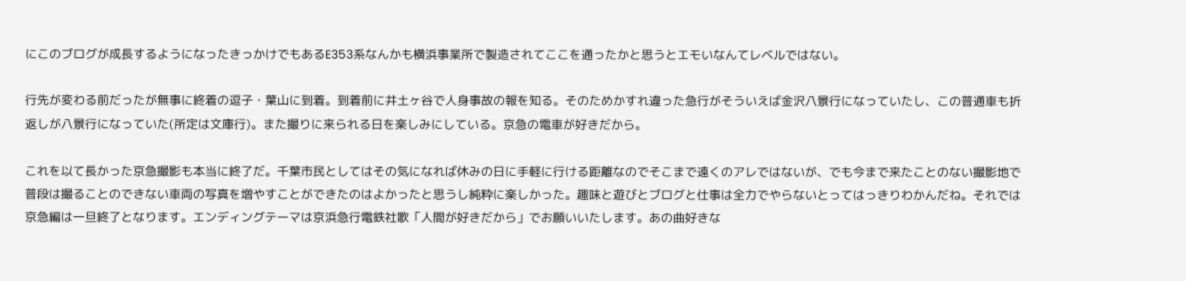にこのブログが成長するようになったきっかけでもあるE353系なんかも横浜事業所で製造されてここを通ったかと思うとエモいなんてレベルではない。

行先が変わる前だったが無事に終着の逗子・葉山に到着。到着前に井土ヶ谷で人身事故の報を知る。そのためかすれ違った急行がそういえば金沢八景行になっていたし、この普通車も折返しが八景行になっていた(所定は文庫行)。また撮りに来られる日を楽しみにしている。京急の電車が好きだから。

これを以て長かった京急撮影も本当に終了だ。千葉市民としてはその気になれば休みの日に手軽に行ける距離なのでそこまで遠くのアレではないが、でも今まで来たことのない撮影地で普段は撮ることのできない車両の写真を増やすことができたのはよかったと思うし純粋に楽しかった。趣味と遊びとブログと仕事は全力でやらないとってはっきりわかんだね。それでは京急編は一旦終了となります。エンディングテーマは京浜急行電鉄社歌「人間が好きだから」でお願いいたします。あの曲好きな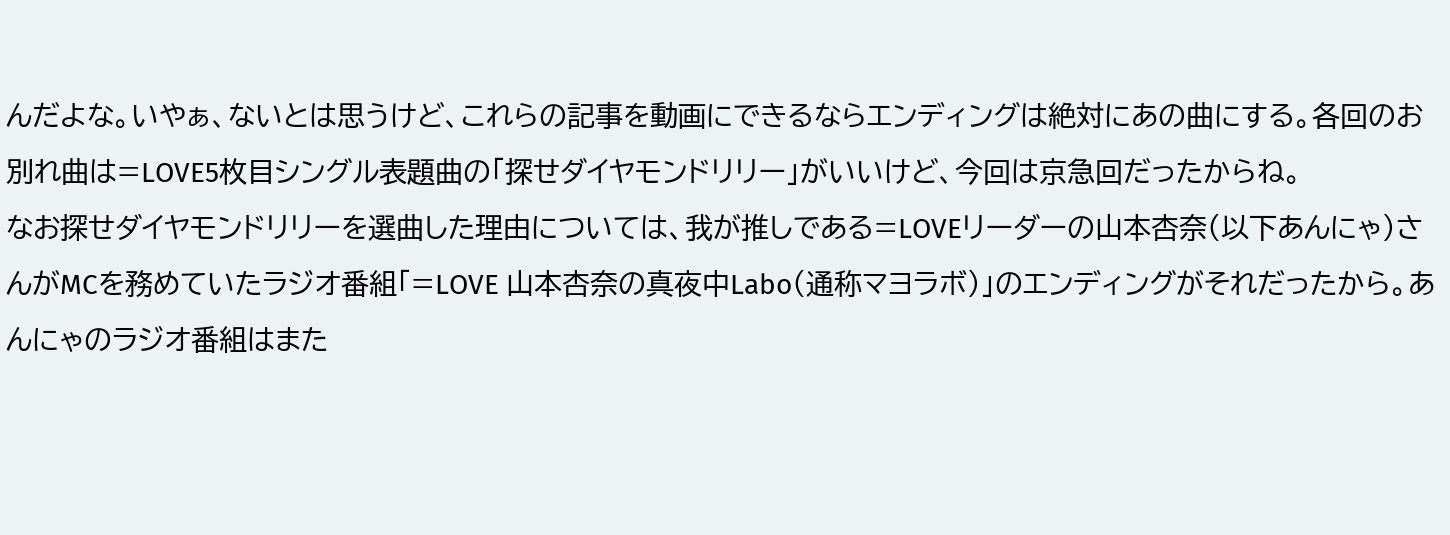んだよな。いやぁ、ないとは思うけど、これらの記事を動画にできるならエンディングは絶対にあの曲にする。各回のお別れ曲は=LOVE5枚目シングル表題曲の「探せダイヤモンドリリー」がいいけど、今回は京急回だったからね。
なお探せダイヤモンドリリーを選曲した理由については、我が推しである=LOVEリーダーの山本杏奈(以下あんにゃ)さんがMCを務めていたラジオ番組「=LOVE 山本杏奈の真夜中Labo(通称マヨラボ)」のエンディングがそれだったから。あんにゃのラジオ番組はまた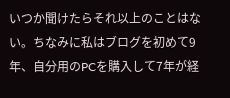いつか聞けたらそれ以上のことはない。ちなみに私はブログを初めて9年、自分用のPCを購入して7年が経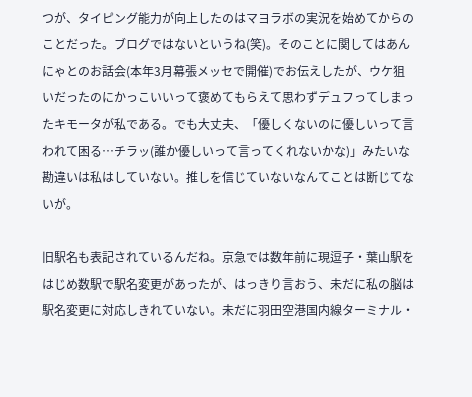つが、タイピング能力が向上したのはマヨラボの実況を始めてからのことだった。ブログではないというね(笑)。そのことに関してはあんにゃとのお話会(本年3月幕張メッセで開催)でお伝えしたが、ウケ狙いだったのにかっこいいって褒めてもらえて思わずデュフってしまったキモータが私である。でも大丈夫、「優しくないのに優しいって言われて困る…チラッ(誰か優しいって言ってくれないかな)」みたいな勘違いは私はしていない。推しを信じていないなんてことは断じてないが。

旧駅名も表記されているんだね。京急では数年前に現逗子・葉山駅をはじめ数駅で駅名変更があったが、はっきり言おう、未だに私の脳は駅名変更に対応しきれていない。未だに羽田空港国内線ターミナル・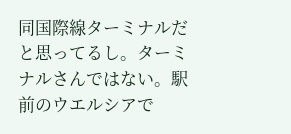同国際線ターミナルだと思ってるし。ターミナルさんではない。駅前のウエルシアで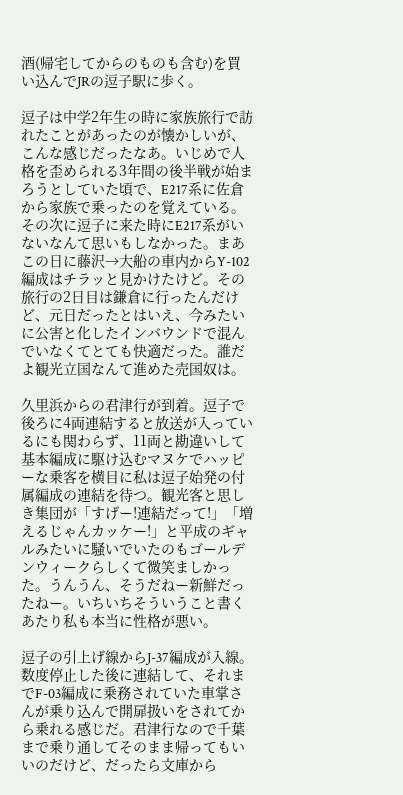酒(帰宅してからのものも含む)を買い込んでJRの逗子駅に歩く。

逗子は中学2年生の時に家族旅行で訪れたことがあったのが懐かしいが、こんな感じだったなあ。いじめで人格を歪められる3年間の後半戦が始まろうとしていた頃で、E217系に佐倉から家族で乗ったのを覚えている。その次に逗子に来た時にE217系がいないなんて思いもしなかった。まあこの日に藤沢→大船の車内からY-102編成はチラッと見かけたけど。その旅行の2日目は鎌倉に行ったんだけど、元日だったとはいえ、今みたいに公害と化したインバウンドで混んでいなくてとても快適だった。誰だよ観光立国なんて進めた売国奴は。

久里浜からの君津行が到着。逗子で後ろに4両連結すると放送が入っているにも関わらず、11両と勘違いして基本編成に駆け込むマヌケでハッピーな乗客を横目に私は逗子始発の付属編成の連結を待つ。観光客と思しき集団が「すげー!連結だって!」「増えるじゃんカッケー!」と平成のギャルみたいに騒いでいたのもゴールデンウィークらしくて微笑ましかった。うんうん、そうだねー新鮮だったねー。いちいちそういうこと書くあたり私も本当に性格が悪い。

逗子の引上げ線からJ-37編成が入線。数度停止した後に連結して、それまでF-03編成に乗務されていた車掌さんが乗り込んで開扉扱いをされてから乗れる感じだ。君津行なので千葉まで乗り通してそのまま帰ってもいいのだけど、だったら文庫から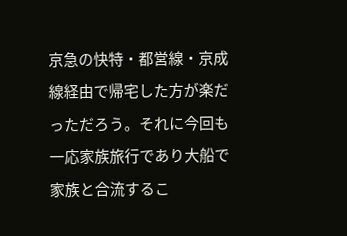京急の快特・都営線・京成線経由で帰宅した方が楽だっただろう。それに今回も一応家族旅行であり大船で家族と合流するこ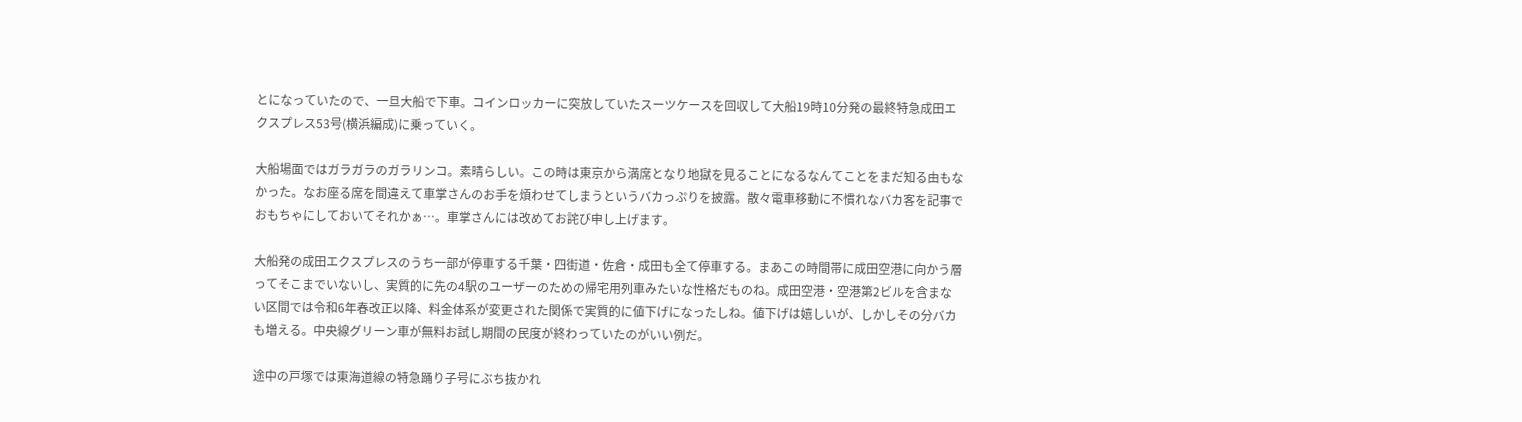とになっていたので、一旦大船で下車。コインロッカーに突放していたスーツケースを回収して大船19時10分発の最終特急成田エクスプレス53号(横浜編成)に乗っていく。

大船場面ではガラガラのガラリンコ。素晴らしい。この時は東京から満席となり地獄を見ることになるなんてことをまだ知る由もなかった。なお座る席を間違えて車掌さんのお手を煩わせてしまうというバカっぷりを披露。散々電車移動に不慣れなバカ客を記事でおもちゃにしておいてそれかぁ…。車掌さんには改めてお詫び申し上げます。

大船発の成田エクスプレスのうち一部が停車する千葉・四街道・佐倉・成田も全て停車する。まあこの時間帯に成田空港に向かう層ってそこまでいないし、実質的に先の4駅のユーザーのための帰宅用列車みたいな性格だものね。成田空港・空港第2ビルを含まない区間では令和6年春改正以降、料金体系が変更された関係で実質的に値下げになったしね。値下げは嬉しいが、しかしその分バカも増える。中央線グリーン車が無料お試し期間の民度が終わっていたのがいい例だ。

途中の戸塚では東海道線の特急踊り子号にぶち抜かれ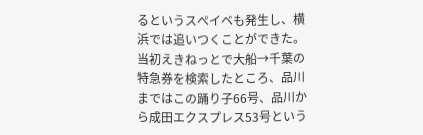るというスぺイベも発生し、横浜では追いつくことができた。当初えきねっとで大船→千葉の特急券を検索したところ、品川まではこの踊り子66号、品川から成田エクスプレス53号という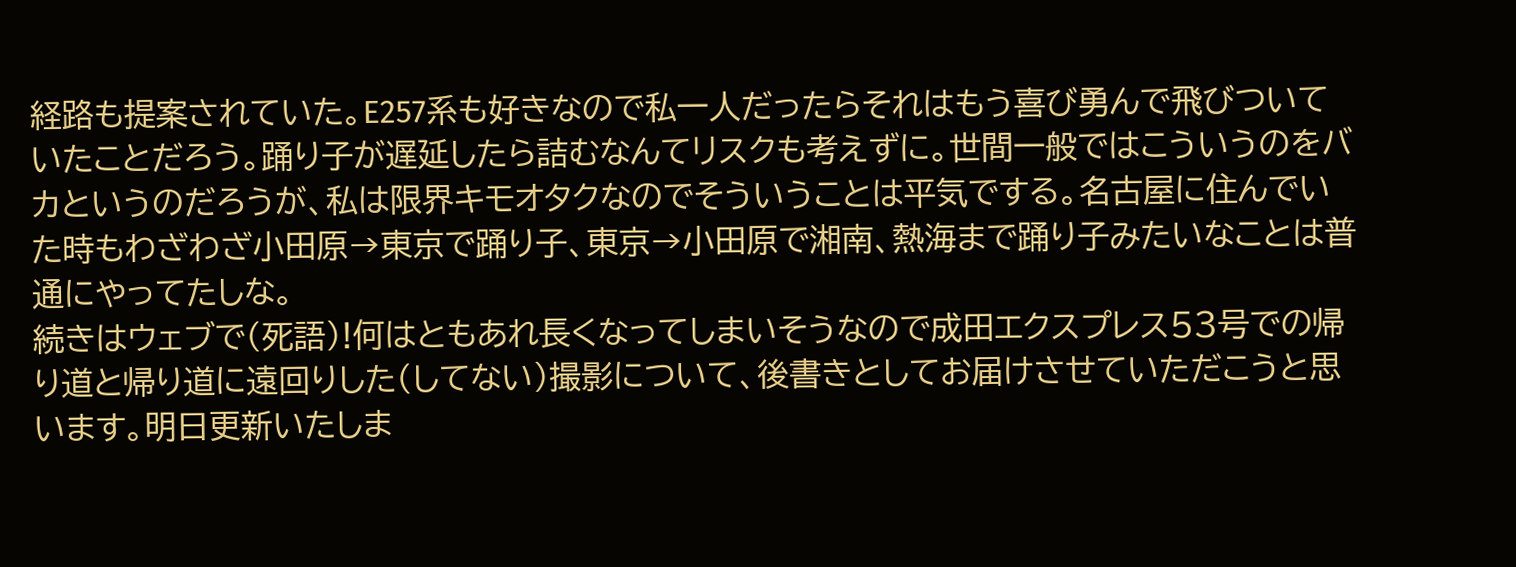経路も提案されていた。E257系も好きなので私一人だったらそれはもう喜び勇んで飛びついていたことだろう。踊り子が遅延したら詰むなんてリスクも考えずに。世間一般ではこういうのをバカというのだろうが、私は限界キモオタクなのでそういうことは平気でする。名古屋に住んでいた時もわざわざ小田原→東京で踊り子、東京→小田原で湘南、熱海まで踊り子みたいなことは普通にやってたしな。
続きはウェブで(死語)!何はともあれ長くなってしまいそうなので成田エクスプレス53号での帰り道と帰り道に遠回りした(してない)撮影について、後書きとしてお届けさせていただこうと思います。明日更新いたしま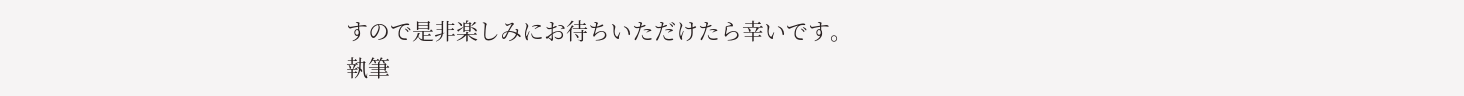すので是非楽しみにお待ちいただけたら幸いです。
執筆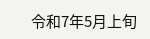令和7年5月上旬